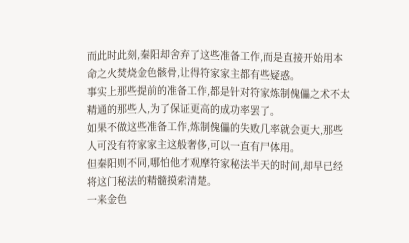而此时此刻,秦阳却舍弃了这些准备工作,而是直接开始用本命之火焚烧金色骸骨,让得符家家主都有些疑惑。
事实上那些提前的准备工作,都是针对符家炼制傀儡之术不太精通的那些人,为了保证更高的成功率罢了。
如果不做这些准备工作,炼制傀儡的失败几率就会更大,那些人可没有符家家主这般奢侈,可以一直有尸体用。
但秦阳则不同,哪怕他才观摩符家秘法半天的时间,却早已经将这门秘法的精髓摸索清楚。
一来金色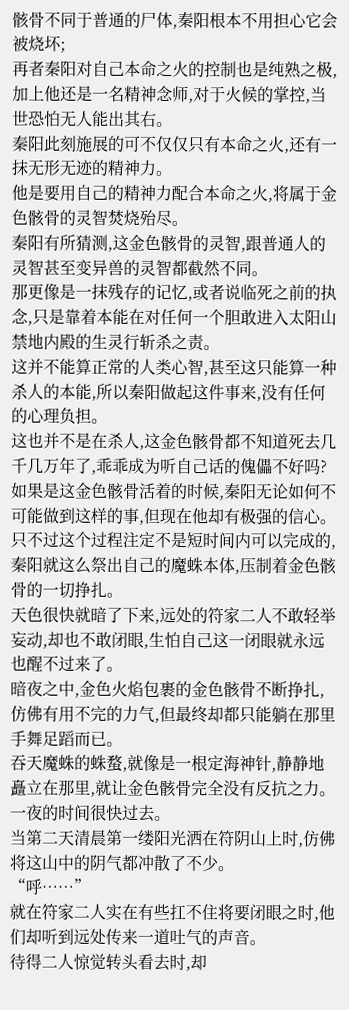骸骨不同于普通的尸体,秦阳根本不用担心它会被烧坏;
再者秦阳对自己本命之火的控制也是纯熟之极,加上他还是一名精神念师,对于火候的掌控,当世恐怕无人能出其右。
秦阳此刻施展的可不仅仅只有本命之火,还有一抹无形无迹的精神力。
他是要用自己的精神力配合本命之火,将属于金色骸骨的灵智焚烧殆尽。
秦阳有所猜测,这金色骸骨的灵智,跟普通人的灵智甚至变异兽的灵智都截然不同。
那更像是一抹残存的记忆,或者说临死之前的执念,只是靠着本能在对任何一个胆敢进入太阳山禁地内殿的生灵行斩杀之责。
这并不能算正常的人类心智,甚至这只能算一种杀人的本能,所以秦阳做起这件事来,没有任何的心理负担。
这也并不是在杀人,这金色骸骨都不知道死去几千几万年了,乖乖成为听自己话的傀儡不好吗?
如果是这金色骸骨活着的时候,秦阳无论如何不可能做到这样的事,但现在他却有极强的信心。
只不过这个过程注定不是短时间内可以完成的,秦阳就这么祭出自己的魔蛛本体,压制着金色骸骨的一切挣扎。
天色很快就暗了下来,远处的符家二人不敢轻举妄动,却也不敢闭眼,生怕自己这一闭眼就永远也醒不过来了。
暗夜之中,金色火焰包裹的金色骸骨不断挣扎,仿佛有用不完的力气,但最终却都只能躺在那里手舞足蹈而已。
吞天魔蛛的蛛蝥,就像是一根定海神针,静静地矗立在那里,就让金色骸骨完全没有反抗之力。
一夜的时间很快过去。
当第二天清晨第一缕阳光洒在符阴山上时,仿佛将这山中的阴气都冲散了不少。
“呼……”
就在符家二人实在有些扛不住将要闭眼之时,他们却听到远处传来一道吐气的声音。
待得二人惊觉转头看去时,却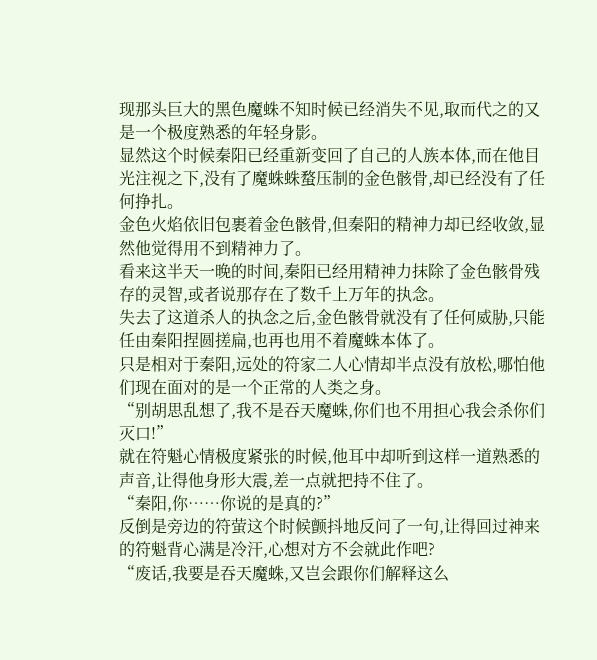现那头巨大的黑色魔蛛不知时候已经消失不见,取而代之的又是一个极度熟悉的年轻身影。
显然这个时候秦阳已经重新变回了自己的人族本体,而在他目光注视之下,没有了魔蛛蛛蝥压制的金色骸骨,却已经没有了任何挣扎。
金色火焰依旧包裹着金色骸骨,但秦阳的精神力却已经收敛,显然他觉得用不到精神力了。
看来这半天一晚的时间,秦阳已经用精神力抹除了金色骸骨残存的灵智,或者说那存在了数千上万年的执念。
失去了这道杀人的执念之后,金色骸骨就没有了任何威胁,只能任由秦阳捏圆搓扁,也再也用不着魔蛛本体了。
只是相对于秦阳,远处的符家二人心情却半点没有放松,哪怕他们现在面对的是一个正常的人类之身。
“别胡思乱想了,我不是吞天魔蛛,你们也不用担心我会杀你们灭口!”
就在符魁心情极度紧张的时候,他耳中却听到这样一道熟悉的声音,让得他身形大震,差一点就把持不住了。
“秦阳,你……你说的是真的?”
反倒是旁边的符萤这个时候颤抖地反问了一句,让得回过神来的符魁背心满是冷汗,心想对方不会就此作吧?
“废话,我要是吞天魔蛛,又岂会跟你们解释这么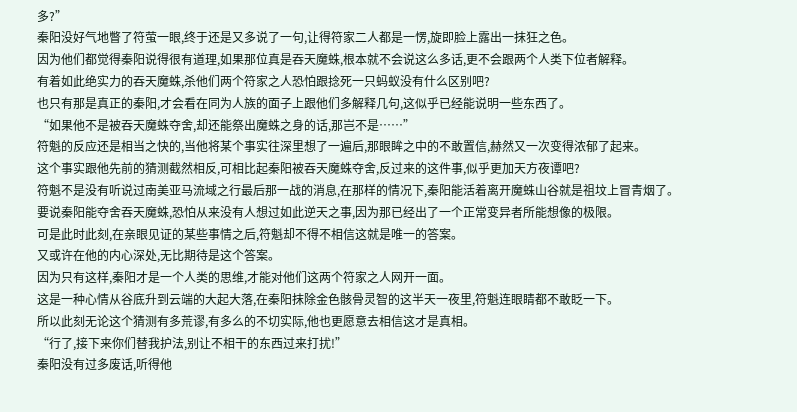多?”
秦阳没好气地瞥了符萤一眼,终于还是又多说了一句,让得符家二人都是一愣,旋即脸上露出一抹狂之色。
因为他们都觉得秦阳说得很有道理,如果那位真是吞天魔蛛,根本就不会说这么多话,更不会跟两个人类下位者解释。
有着如此绝实力的吞天魔蛛,杀他们两个符家之人恐怕跟捻死一只蚂蚁没有什么区别吧?
也只有那是真正的秦阳,才会看在同为人族的面子上跟他们多解释几句,这似乎已经能说明一些东西了。
“如果他不是被吞天魔蛛夺舍,却还能祭出魔蛛之身的话,那岂不是……”
符魁的反应还是相当之快的,当他将某个事实往深里想了一遍后,那眼眸之中的不敢置信,赫然又一次变得浓郁了起来。
这个事实跟他先前的猜测截然相反,可相比起秦阳被吞天魔蛛夺舍,反过来的这件事,似乎更加天方夜谭吧?
符魁不是没有听说过南美亚马流域之行最后那一战的消息,在那样的情况下,秦阳能活着离开魔蛛山谷就是祖坟上冒青烟了。
要说秦阳能夺舍吞天魔蛛,恐怕从来没有人想过如此逆天之事,因为那已经出了一个正常变异者所能想像的极限。
可是此时此刻,在亲眼见证的某些事情之后,符魁却不得不相信这就是唯一的答案。
又或许在他的内心深处,无比期待是这个答案。
因为只有这样,秦阳才是一个人类的思维,才能对他们这两个符家之人网开一面。
这是一种心情从谷底升到云端的大起大落,在秦阳抹除金色骸骨灵智的这半天一夜里,符魁连眼睛都不敢眨一下。
所以此刻无论这个猜测有多荒谬,有多么的不切实际,他也更愿意去相信这才是真相。
“行了,接下来你们替我护法,别让不相干的东西过来打扰!”
秦阳没有过多废话,听得他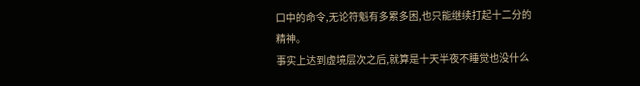口中的命令,无论符魁有多累多困,也只能继续打起十二分的精神。
事实上达到虚境层次之后,就算是十天半夜不睡觉也没什么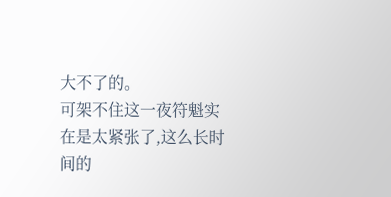大不了的。
可架不住这一夜符魁实在是太紧张了,这么长时间的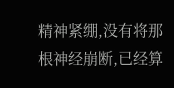精神紧绷,没有将那根神经崩断,已经算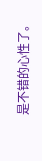是不错的心性了。